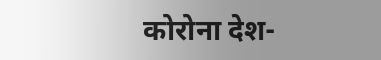कोरोना देश-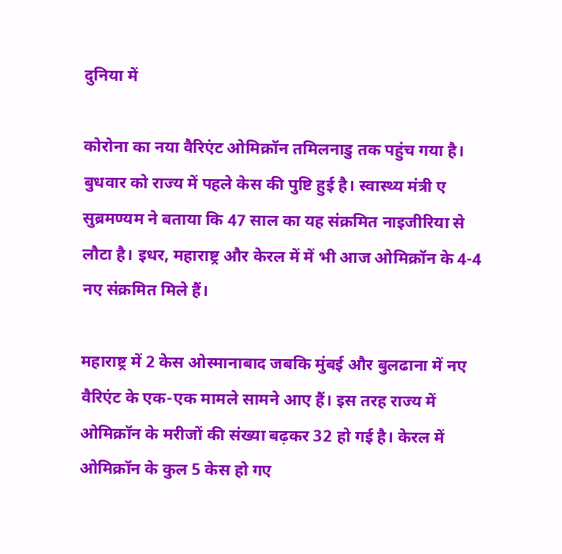दुनिया में

कोरोना का नया वैरिएंट ओमिक्रॉन तमिलनाडु तक पहुंच गया है। बुधवार को राज्य में पहले केस की पुष्टि हुई है। स्वास्थ्य मंत्री ए सुब्रमण्यम ने बताया कि 47 साल का यह संक्रमित नाइजीरिया से लौटा है। इधर, महाराष्ट्र और केरल में में भी आज ओमिक्रॉन के 4-4 नए संक्रमित मिले हैं।

महाराष्ट्र में 2 केस ओस्मानाबाद जबकि मुंबई और बुलढाना में नए वैरिएंट के एक-एक मामले सामने आए हैं। इस तरह राज्य में ओमिक्रॉन के मरीजों की संख्या बढ़कर 32 हो गई है। केरल में ओमिक्रॉन के कुल 5 केस हो गए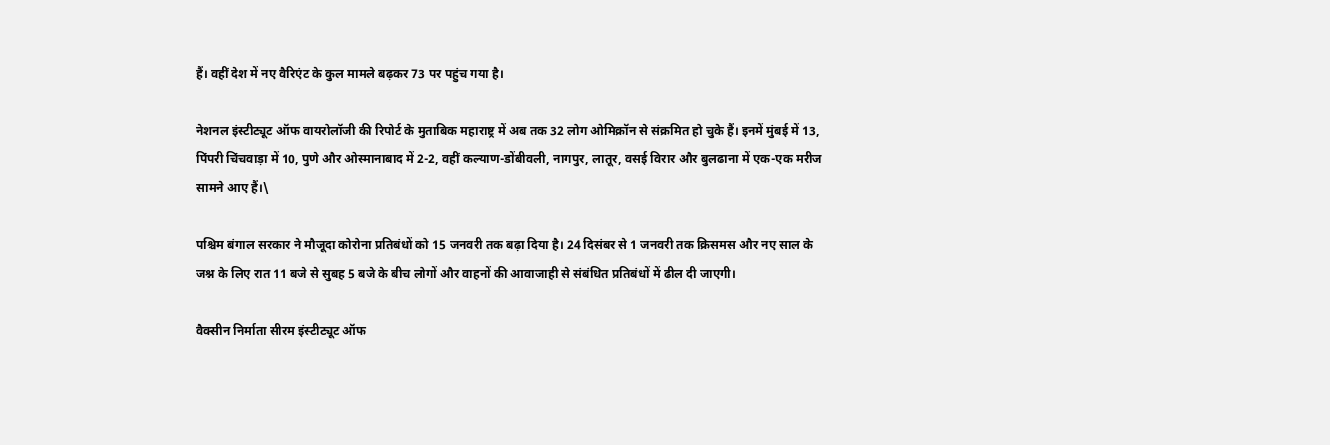हैं। वहीं देश में नए वैरिएंट के कुल मामले बढ़कर 73 पर पहुंच गया है।

नेशनल इंस्टीट्यूट ऑफ वायरोलॉजी की रिपोर्ट के मुताबिक महाराष्ट्र में अब तक 32 लोग ओमिक्रॉन से संक्रमित हो चुके हैं। इनमें मुंबई में 13, पिंपरी चिंचवाड़ा में 10, पुणे और ओस्मानाबाद में 2-2, वहीं कल्याण-डोंबीवली, नागपुर, लातूर, वसई विरार और बुलढाना में एक-एक मरीज सामने आए हैं।\

पश्चिम बंगाल सरकार ने मौजूदा कोरोना प्रतिबंधों को 15 जनवरी तक बढ़ा दिया है। 24 दिसंबर से 1 जनवरी तक क्रिसमस और नए साल के जश्न के लिए रात 11 बजे से सुबह 5 बजे के बीच लोगों और वाहनों की आवाजाही से संबंधित प्रतिबंधों में ढील दी जाएगी।

वैक्सीन निर्माता सीरम इंस्टीट्यूट ऑफ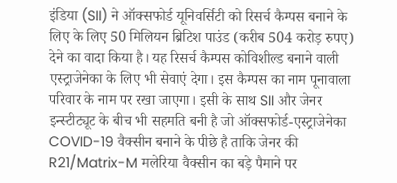इंडिया (SII) ने ऑक्सफोर्ड यूनिवर्सिटी को रिसर्च कैम्पस बनाने के लिए के लिए 50 मिलियन ब्रिटिश पाउंड (करीब 504 करोड़ रुपए) देने का वादा किया है। यह रिसर्च कैम्पस कोविशील्ड बनाने वाली एस्ट्राजेनेका के लिए भी सेवाएं देगा। इस कैम्पस का नाम पूनावाला परिवार के नाम पर रखा जाएगा। इसी के साथ SII और जेनर इन्स्टीट्यूट के बीच भी सहमति बनी है जो ऑक्सफोर्ड-एस्ट्राजेनेका COVID-19 वैक्सीन बनाने के पीछे है ताकि जेनर की R21/Matrix-M मलेरिया वैक्सीन का बड़े पैमाने पर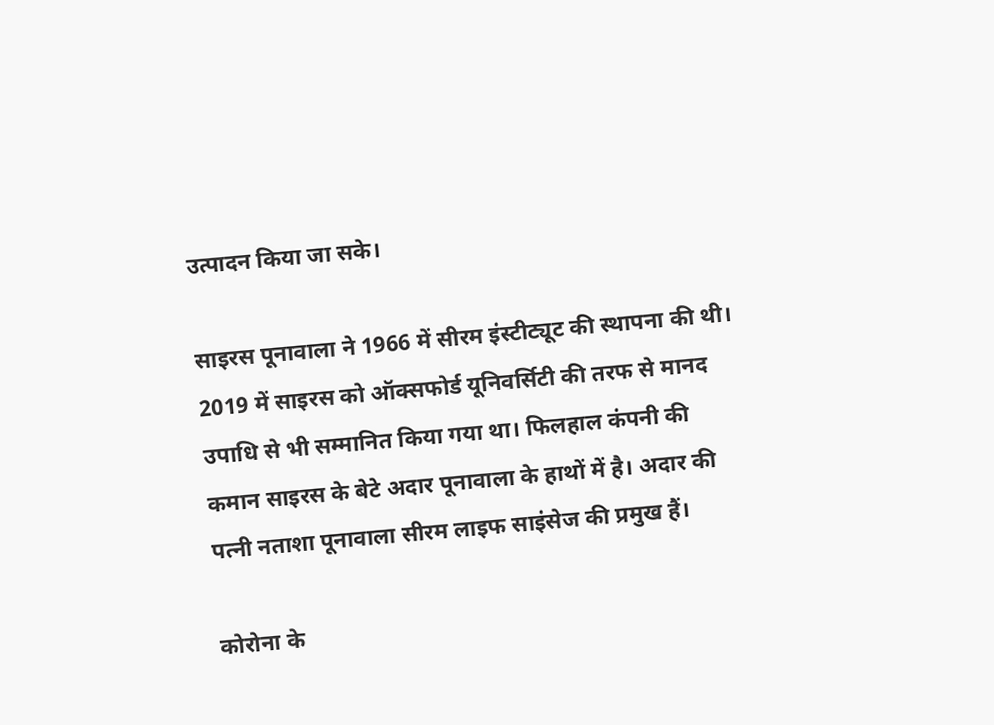उत्पादन किया जा सके।

साइरस पूनावाला ने 1966 में सीरम इंस्टीट्यूट की स्थापना की थी। 2019 में साइरस को ऑक्सफोर्ड यूनिवर्सिटी की तरफ से मानद उपाधि से भी सम्मानित किया गया था। फिलहाल कंपनी की कमान साइरस के बेटे अदार पूनावाला के हाथों में है। अदार की पत्नी नताशा पूनावाला सीरम लाइफ साइंसेज की प्रमुख हैं।

कोरोना के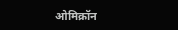ओमिक्रॉन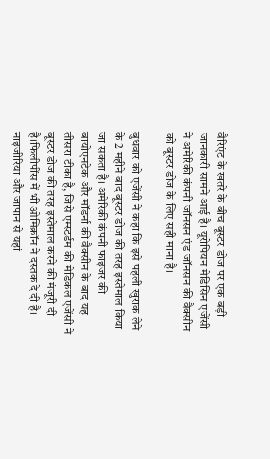वैरिएंट के खतरे के बीच बूस्टर डोज पर एक बड़ी जानकारी सामने आई है। यूरोपियन मेडिसिन एजेंसी ने अमेरिकी कंपनी जॉनसन एंड जॉनसन की वैक्सीन को बूस्टर डोज के लिए सही माना है।

बुधवार को एजेंसी ने कहा कि इसे पहली खुराक लेने के 2 महीने बाद बूस्टर डोज की तरह इस्तेमाल किया जा सकता है। अमेरिकी कंपनी फाइजर की बायोएनटेक और मॉडर्ना की वैक्सीन के बाद यह तीसरा टीका है, जिसे एम्स्टर्डम की मेडिकल एजेंसी ने बूस्टर डोज की तरह इस्तेमाल करने की मंजूरी दी है।फिलीपींस में भी ओमिक्रॉन ने दस्तक दे दी है। नाइजीरिया और जापान से यहां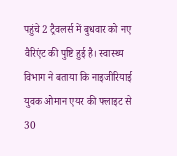पहुंचे 2 ट्रैवलर्स में बुधवार को नए वैरिएंट की पुष्टि हुई है। स्वास्थ्य विभाग ने बताया कि नाइजीरियाई युवक ओमान एयर की फ्लाइट से 30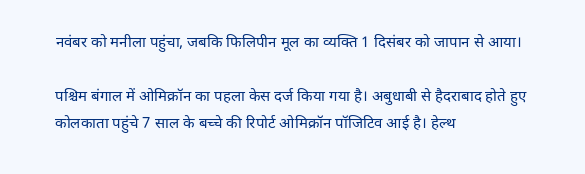नवंबर को मनीला पहुंचा, जबकि फिलिपीन मूल का व्यक्ति 1 दिसंबर को जापान से आया।

पश्चिम बंगाल में ओमिक्रॉन का पहला केस दर्ज किया गया है। अबुधाबी से हैदराबाद होते हुए कोलकाता पहुंचे 7 साल के बच्चे की रिपोर्ट ओमिक्रॉन पॉजिटिव आई है। हेल्थ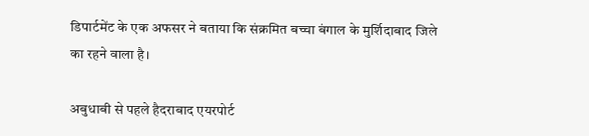डिपार्टमेंट के एक अफसर ने बताया कि संक्रमित बच्चा बंगाल के मुर्शिदाबाद जिले का रहने वाला है।

अबुधाबी से पहले हैदराबाद एयरपोर्ट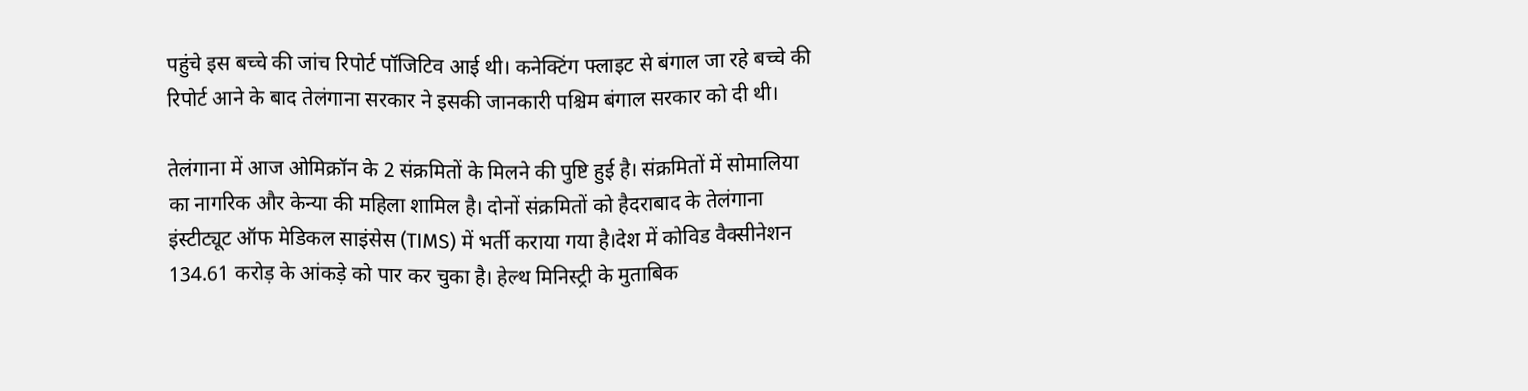पहुंचे इस बच्चे की जांच रिपोर्ट पॉजिटिव आई थी। कनेक्टिंग फ्लाइट से बंगाल जा रहे बच्चे की रिपोर्ट आने के बाद तेलंगाना सरकार ने इसकी जानकारी पश्चिम बंगाल सरकार को दी थी।

तेलंगाना में आज ओमिक्रॉन के 2 संक्रमितों के मिलने की पुष्टि हुई है। संक्रमितों में सोमालिया का नागरिक और केन्या की महिला शामिल है। दोनों संक्रमितों को हैदराबाद के तेलंगाना इंस्टीट्यूट ऑफ मेडिकल साइंसेस (TIMS) में भर्ती कराया गया है।देश में कोविड वैक्सीनेशन 134.61 करोड़ के आंकड़े को पार कर चुका है। हेल्थ मिनिस्ट्री के मुताबिक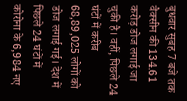बुधवार सुबह 7 बजे तक वैक्सीन की 134.61 करोड़ डोज लगाई जा चुकी है। वहीं, पिछले 24 घंटों में करीब 68,89,025 लोगों को डोज लगाई गई। देश में पिछले 24 घंटों में कोरोना के 6,984 नए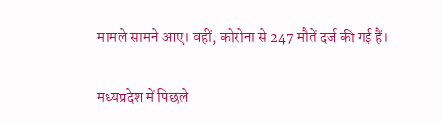मामले सामने आए। वहीं, कोरोना से 247 मौतें दर्ज की गई हैं।

मध्यप्रदेश में पिछले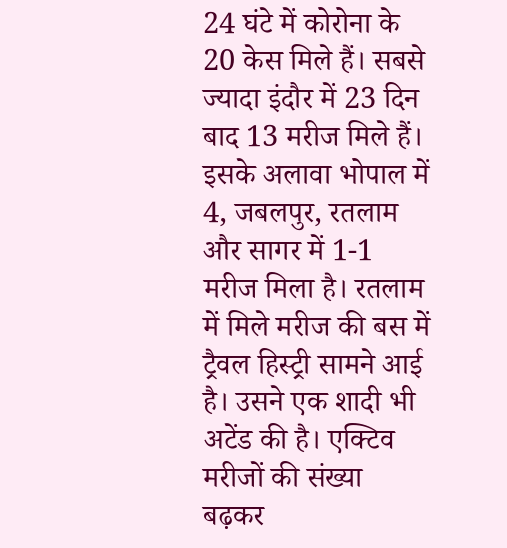24 घंटे में कोरोना के 20 केस मिले हैं। सबसे ज्यादा इंदौर में 23 दिन बाद 13 मरीज मिले हैं। इसके अलावा भोपाल में 4, जबलपुर, रतलाम और सागर में 1-1 मरीज मिला है। रतलाम में मिले मरीज की बस में ट्रैवल हिस्ट्री सामने आई है। उसने एक शादी भी अटेंड की है। एक्टिव मरीजों की संख्या बढ़कर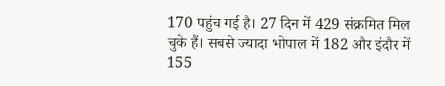170 पहुंच गई है। 27 दिन में 429 संक्रमित मिल चुके हैं। सबसे ज्यादा भोपाल में 182 और इंदौर में 155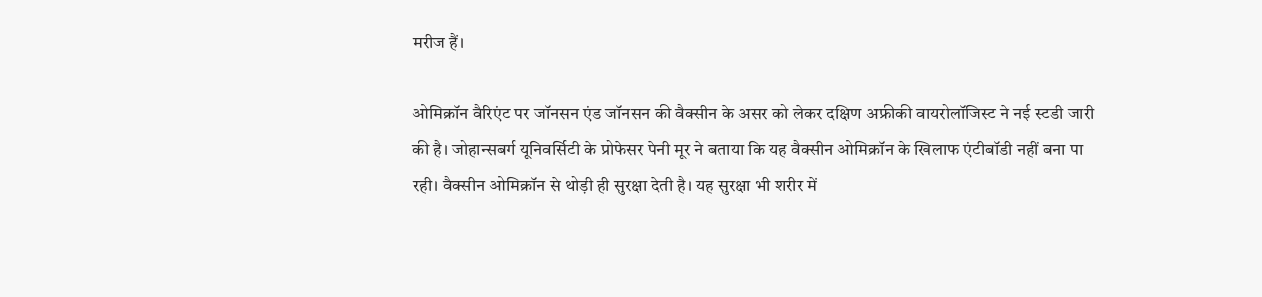मरीज हैं।

ओमिक्रॉन वैरिएंट पर जॉनसन एंड जॉनसन की वैक्सीन के असर को लेकर दक्षिण अफ्रीकी वायरोलॉजिस्ट ने नई स्टडी जारी की है। जोहान्सबर्ग यूनिवर्सिटी के प्रोफेसर पेनी मूर ने बताया कि यह वैक्सीन ओमिक्रॉन के खिलाफ एंटीबॉडी नहीं बना पा रही। वैक्सीन ओमिक्रॉन से थोड़ी ही सुरक्षा देती है। यह सुरक्षा भी शरीर में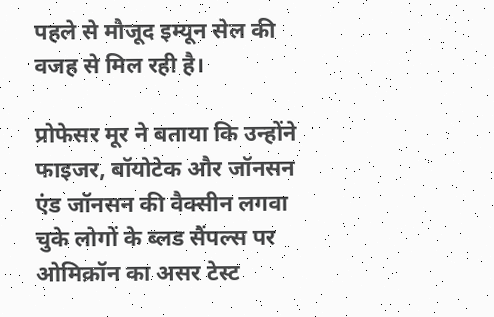पहले से मौजूद इम्यून सेल की वजह से मिल रही है।

प्रोफेसर मूर ने बताया कि उन्होंने फाइजर, बॉयोटेक और जॉनसन एंड जॉनसन की वैक्सीन लगवा चुके लोगों के ब्लड सैंपल्स पर ओमिक्रॉन का असर टेस्ट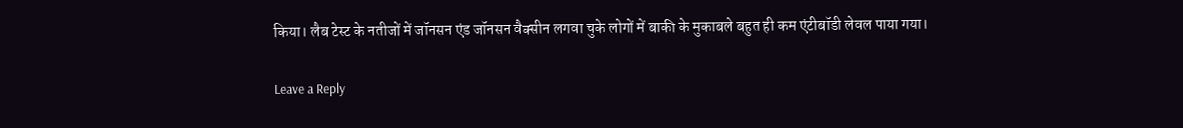किया। लैब टेस्ट के नतीजों में जॉनसन एंड जॉनसन वैक्सीन लगवा चुके लोगों में बाकी के मुकाबले बहुत ही कम एंटीबॉडी लेवल पाया गया।

Leave a Reply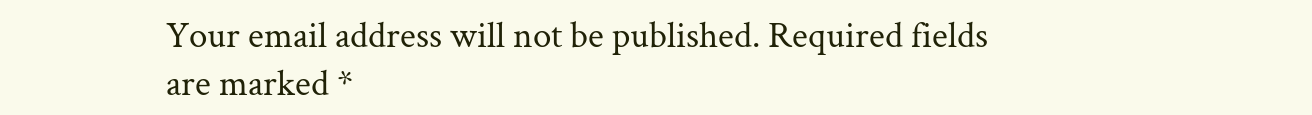Your email address will not be published. Required fields are marked *